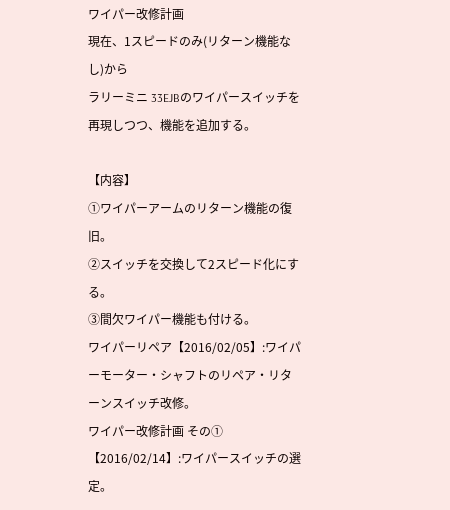ワイパー改修計画
現在、1スピードのみ(リターン機能なし)から
ラリーミニ 33EJBのワイパースイッチを再現しつつ、機能を追加する。

【内容】
①ワイパーアームのリターン機能の復旧。
②スイッチを交換して2スピード化にする。
③間欠ワイパー機能も付ける。
ワイパーリペア【2016/02/05】:ワイパーモーター・シャフトのリペア・リターンスイッチ改修。
ワイパー改修計画 その①【2016/02/14】:ワイパースイッチの選定。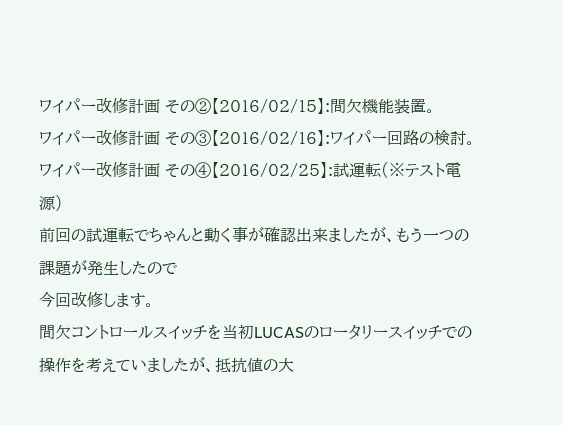ワイパー改修計画 その②【2016/02/15】:間欠機能装置。
ワイパー改修計画 その③【2016/02/16】:ワイパー回路の検討。
ワイパー改修計画 その④【2016/02/25】:試運転(※テスト電源)
前回の試運転でちゃんと動く事が確認出来ましたが、もう一つの課題が発生したので
今回改修します。
間欠コントロールスイッチを当初LUCASのロータリースイッチでの
操作を考えていましたが、抵抗値の大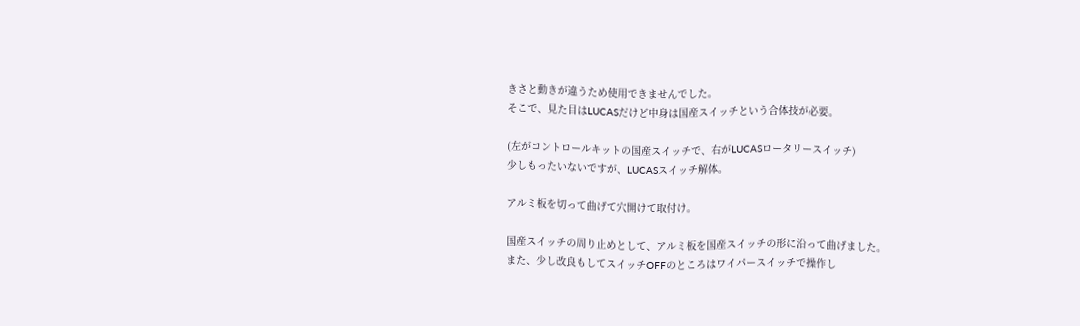きさと動きが違うため使用できませんでした。
そこで、見た目はLUCASだけど中身は国産スイッチという合体技が必要。

(左がコントロールキットの国産スイッチで、右がLUCASロータリースイッチ)
少しもったいないですが、LUCASスイッチ解体。

アルミ板を切って曲げて穴開けて取付け。

国産スイッチの周り止めとして、アルミ板を国産スイッチの形に沿って曲げました。
また、少し改良もしてスイッチOFFのところはワイパースイッチで操作し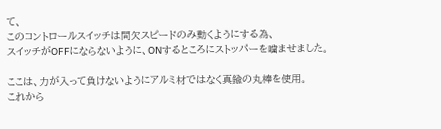て、
このコントロールスイッチは間欠スピードのみ動くようにする為、
スイッチがOFFにならないように、ONするところにストッパーを噛ませました。

ここは、力が入って負けないようにアルミ材ではなく真鍮の丸棒を使用。
これから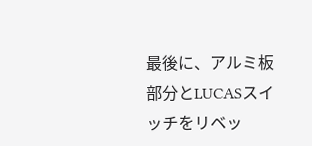最後に、アルミ板部分とLUCASスイッチをリベッ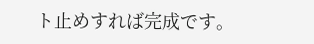ト止めすれば完成です。